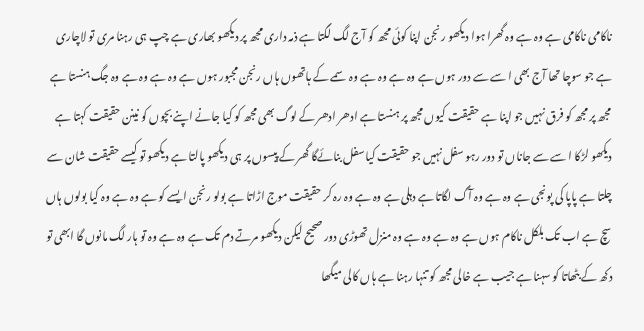ناکامی ناکامی ہے وہ ہے وہ گھرا ہوا دیکھو رنجن اپنا کوئی مجھ کو آج لگ لگتا ہے ذمہ داری مجھ پر دیکھو بھاری ہے چپ ہی رہنا مری تو لاچاری ہے جو سوچا تھا آج بھی ا سے سے دور ہوں ہے وہ ہے وہ ہے وہ سمے کے ہاتھوں ہاں رنجن مجبور ہوں ہے وہ ہے وہ ہے وہ جگ ہنستا ہے مجھ پر مجھ کو فرق نہیں جو اپنا ہے حقیقت کیوں مجھ پر ہنستا ہے ادھر ادھر کے لوگ بھی مجھ کو کیا جانے اپنے بچوں کو نینن حقیقت کہتا ہے دیکھو لڑکا ا سے سے جاناں تو دور رہو سفل نہیں جو حقیقت کیا سفل بنائےگا گھر کے پیسوں پر ہی دیکھو پالتا ہے دیکھو تو کیسے حقیقت شان سے چلتا ہے پاپا کی پونجی ہے وہ ہے وہ آگ لگاتا ہے دہلی ہے وہ ہے وہ رہ کر حقیقت موج اڑاتا ہے بولو رنجن ایسے کو ہے وہ ہے وہ کیا بولوں ہاں سچ ہے اب تک بلکل ناکام ہوں ہے وہ ہے وہ ہے وہ منزل تھوڑی دور صحیح لیکن دیکھو مرتے دم تک ہے وہ ہے وہ تو ہار لگ مانوں گا ابھی تو دکھ کے بٹھاتا کو سہنا ہے جیب ہے خالی مجھ کو تنہا رہنا ہے ہاں کالی میگھا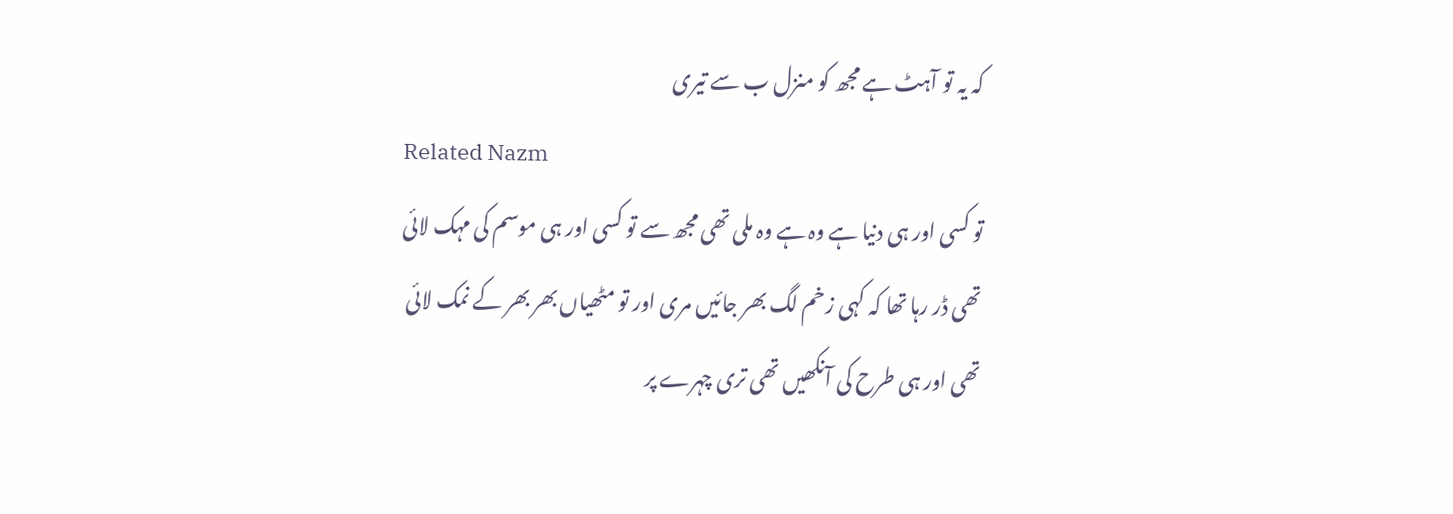کہ یہ تو آہٹ ہے مجھ کو منزل ب سے تیری
Related Nazm
تو کسی اور ہی دنیا ہے وہ ہے وہ ملی تھی مجھ سے تو کسی اور ہی موسم کی مہک لائی تھی ڈر رہا تھا کہ کہی زخم لگ بھر جائیں مری اور تو مٹھیاں بھر بھر کے نمک لائی تھی اور ہی طرح کی آنکھیں تھی تری چہرے پر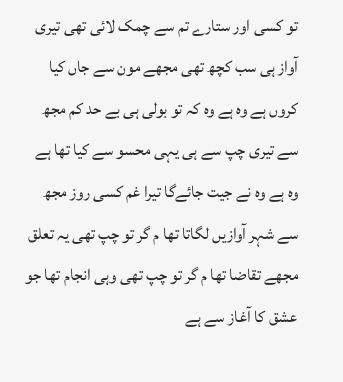تو کسی اور ستارے تم سے چمک لائی تھی تیری آواز ہی سب کچھ تھی مجھے مون سے جاں کیا کروں ہے وہ ہے وہ کہ تو بولی ہی بے حد کم مجھ سے تیری چپ سے ہی یہی محسو سے کیا تھا ہے وہ ہے وہ نے جیت جائےگا تیرا غم کسی روز مجھ سے شہر آوازیں لگاتا تھا م گر تو چپ تھی یہ تعلق مجھے تقاضا تھا م گر تو چپ تھی وہی انجام تھا جو عشق کا آغاز سے ہے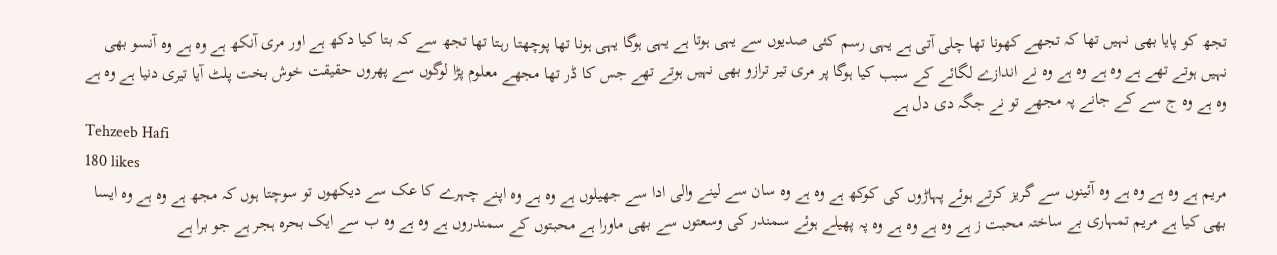تجھ کو پایا بھی نہیں تھا کہ تجھے کھونا تھا چلی آتی ہے یہی رسم کئی صدیوں سے یہی ہوتا ہے یہی ہوگا یہی ہونا تھا پوچھتا رہتا تھا تجھ سے کہ بتا کیا دکھ ہے اور مری آنکھ ہے وہ ہے وہ آنسو بھی نہیں ہوتے تھے ہے وہ ہے وہ ہے وہ نے اندازے لگائے کے سبب کیا ہوگا پر مری تیر ترازو بھی نہیں ہوتے تھے جس کا ڈر تھا مجھے معلوم پڑا لوگوں سے پھروں حقیقت خوش بخت پلٹ آیا تیری دنیا ہے وہ ہے وہ ہے وہ ج سے کے جانے پہ مجھے تو نے جگہ دی دل ہے
Tehzeeb Hafi
180 likes
مریم ہے وہ ہے وہ ہے وہ آئینوں سے گریز کرتے ہوئے پہاڑوں کی کوکھ ہے وہ ہے وہ سان سے لینے والی ادا سے جھیلوں ہے وہ ہے وہ اپنے چہرے کا عک سے دیکھوں تو سوچتا ہوں کہ مجھ ہے وہ ہے وہ ایسا بھی کیا ہے مریم تمہاری بے ساختہ محبت ز ہے وہ ہے وہ ہے وہ پہ پھیلے ہوئے سمندر کی وسعتوں سے بھی ماورا ہے محبتوں کے سمندروں ہے وہ ہے وہ ب سے ایک بحرہ ہجر ہے جو برا ہے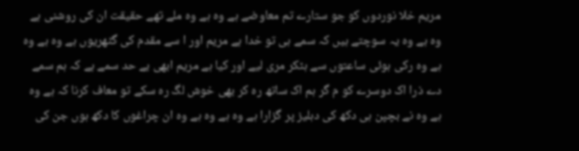مریم خلا نوردوں کو جو ستارے تم معاوضے ہے وہ ہے وہ ملے تھے حقیقت ان کی روشنی ہے وہ ہے وہ یہ سوچتے ہیں کہ سمے ہی تو خدا ہے مریم اور ا سے مقدم کی گٹھریوں ہے وہ ہے وہ ہے وہ رکی ہوئی ساعتوں سے ہٹکر مری لیے اور کیا ہے مریم ابھی بے حد سمے ہے کہ ہم سمے دے ذرا اک دوسرے کو م گر ہم اک ساتھ رہ کر بھی خوش لگ رہ سکے تو معاف کرنا کہ ہے وہ ہے وہ نے بچپن ہی دکھ کی دہلیز پر گزارا ہے وہ ہے وہ ہے وہ ان چراغوں کا دکھ ہوں جن کی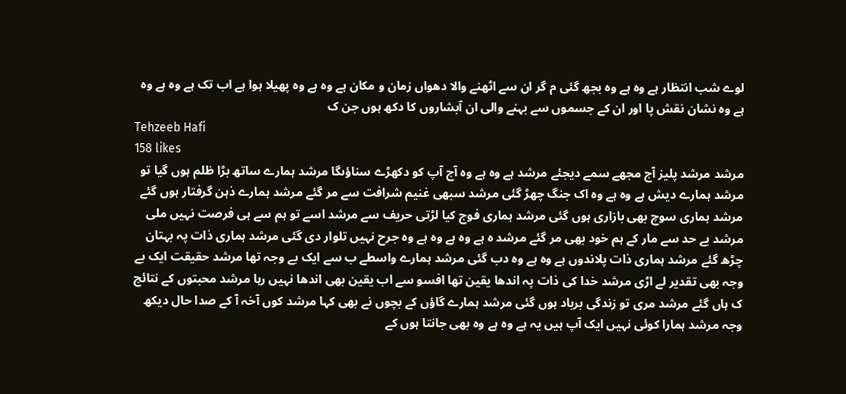لوے شب انتظار ہے وہ ہے وہ بجھ گئی م گر ان سے اٹھنے والا دھواں زمان و مکان ہے وہ ہے وہ پھیلا ہوا ہے اب تک ہے وہ ہے وہ ہے وہ نشان نقش پا اور ان کے جسموں سے بہنے والی ان آبشاروں کا دکھ ہوں جن ک
Tehzeeb Hafi
158 likes
مرشد مرشد پلیز آج مجھے سمے دیجئے مرشد ہے وہ ہے وہ آج آپ کو دکھڑے سناؤںگا مرشد ہمارے ساتھ بڑا ظلم ہوں گیا تو مرشد ہمارے دیش ہے وہ ہے وہ اک جنگ چھڑ گئی مرشد سبھی غنیم شرافت سے مر گئے مرشد ہمارے ذہن گرفتار ہوں گئے مرشد ہماری سوچ بھی بازاری ہوں گئی مرشد ہماری فوج کیا لڑتی حریف سے مرشد اسے تو ہم سے ہی فرصت نہیں ملی مرشد بے حد سے مار کے ہم خود بھی مر گئے مرشد ہ ہے وہ ہے وہ ہے وہ جرح نہیں تلوار دی گئی مرشد ہماری ذات پہ بہتان چڑھ گئے مرشد ہماری ذات پلاندوں ہے وہ ہے وہ دب گئی مرشد ہمارے واسطے ب سے ایک بے وجہ تھا مرشد حقیقت ایک بے وجہ بھی تقدیر لے اڑی مرشد خدا کی ذات پہ اندھا یقین تھا افسو سے اب یقین بھی اندھا نہیں رہا مرشد محبتوں کے نتائج ک ہاں گئے مرشد مری تو زندگی برباد ہوں گئی مرشد ہمارے گاؤں کے بچوں نے بھی کہا مرشد کوں آخہ آ کے صدا حال دیکھ وجہ مرشد ہمارا کوئی نہیں ایک آپ ہیں یہ ہے وہ ہے وہ بھی جانتا ہوں کے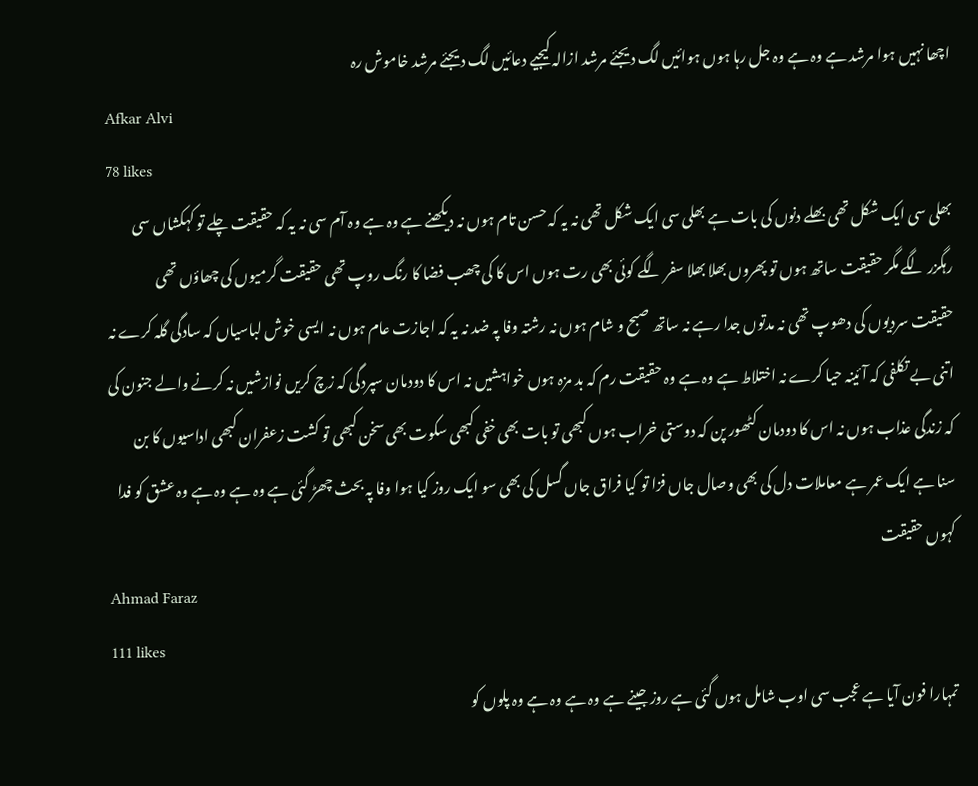اچھا نہیں ہوا مرشد ہے وہ ہے وہ جل رہا ہوں ہوائیں لگ دیجئے مرشد ازالہ کیجیے دعائیں لگ دیجئے مرشد خاموش رہ
Afkar Alvi
78 likes
بھلی سی ایک شکل تھی بھلے دنوں کی بات ہے بھلی سی ایک شکل تھی نہ یہ کہ حسن تام ہوں نہ دیکھنے ہے وہ ہے وہ آم سی نہ یہ کہ حقیقت چلے تو کہکشاں سی رہگزر لگے مگر حقیقت ساتھ ہوں تو پھروں بھلا بھلا سفر لگے کوئی بھی رت ہوں اس کا کی چھب فضا کا رنگ روپ تھی حقیقت گرمیوں کی چھاؤں تھی حقیقت سردیوں کی دھوپ تھی نہ مدتوں جدا رہے نہ ساتھ صبح و شام ہوں نہ رشتہ وفا پہ ضد نہ یہ کہ اجازت عام ہوں نہ ایسی خوش لباسیاں کہ سادگی گلہ کرے نہ اتنی بے تکلفی کہ آئینہ حیا کرے نہ اختلاط ہے وہ ہے وہ حقیقت رم کہ بد مزہ ہوں خواہشیں نہ اس کا دودمان سپردگی کہ زچ کریں نوازشیں نہ کرنے والے جنون کی کہ زندگی عذاب ہوں نہ اس کا دودمان کٹھور پن کہ دوستی خراب ہوں کبھی تو بات بھی خفی کبھی سکوت بھی سخن کبھی تو کشت زعفران کبھی اداسیوں کا بن سنا ہے ایک عمر ہے معاملات دل کی بھی وصال جاں فزا تو کیا فراق جاں گسل کی بھی سو ایک روز کیا ہوا وفا پہ بحث چھڑ گئی ہے وہ ہے وہ ہے وہ عشق کو فدا کہوں حقیقت
Ahmad Faraz
111 likes
تمہارا فون آیا ہے عجب سی اوب شامل ہوں گئی ہے روز جینے ہے وہ ہے وہ ہے وہ پلوں کو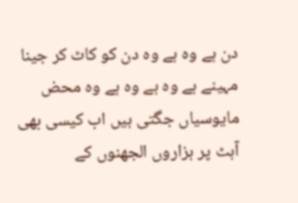دن ہے وہ ہے وہ دن کو کاٹ کر جینا مہینے ہے وہ ہے وہ ہے وہ محض مایوسیاں جگتی ہیں اب کیسی بھی آہٹ پر ہزاروں الجھنوں کے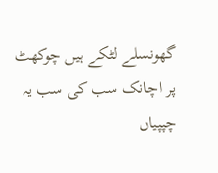گھونسلے لٹکے ہیں چوکھٹ پر اچانک سب کی سب یہ چپپیاں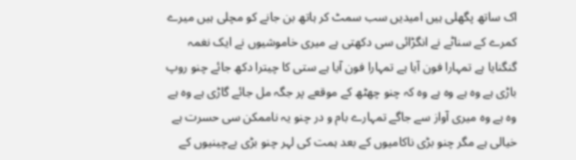اک ساتھ پگھلی ہیں امیدیں سب سمٹ کر ہاتھ بن جانے کو مچلی ہیں میرے کمرے کے سناٹے نے انگڑائی سی دکھتی ہے میری خاموشیوں نے ایک نغمہ گنگنایا ہے تمہارا فون آیا ہے تمہارا فون آیا ہے ستی کا چیترا دکھ جائے چنو روپ باڑی ہے وہ ہے وہ ہے وہ کہ چنو چھٹھ کے موقعے پر جگہ مل جائے گاڑی ہے وہ ہے وہ ہے وہ میری آواز سے جاگے تمہارے بام و در چنو یہ ناممکن سی حسرت ہے خیالی ہے مگر چنو بڑی ناکامیوں کے بعد ہمت کی لہر چنو بڑی بےچینیوں کے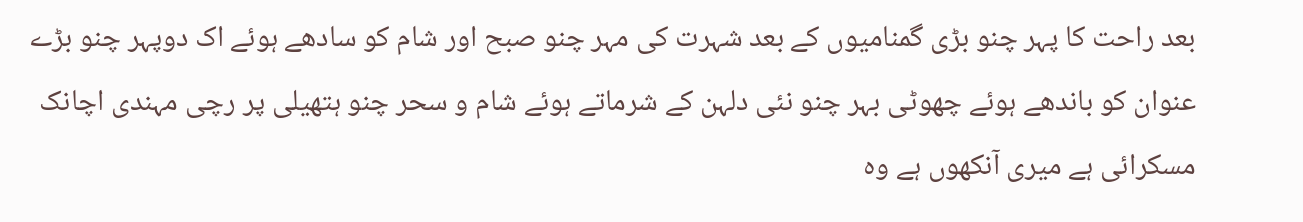بعد راحت کا پہر چنو بڑی گمنامیوں کے بعد شہرت کی مہر چنو صبح اور شام کو سادھے ہوئے اک دوپہر چنو بڑے عنوان کو باندھے ہوئے چھوٹی بہر چنو نئی دلہن کے شرماتے ہوئے شام و سحر چنو ہتھیلی پر رچی مہندی اچانک مسکرائی ہے میری آنکھوں ہے وہ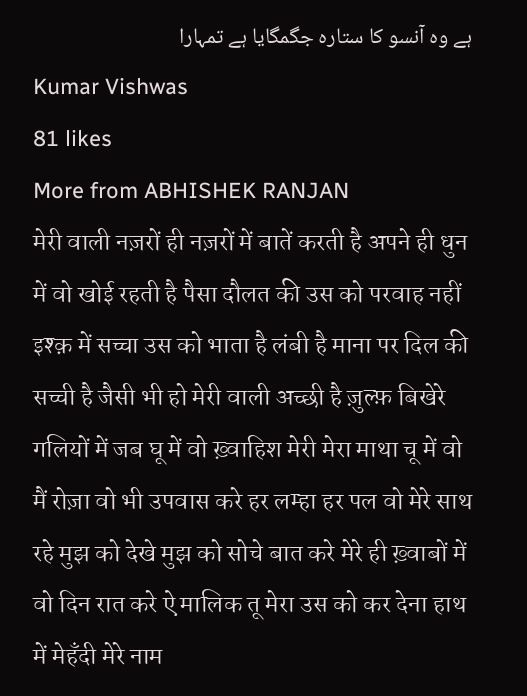ہے وہ آنسو کا ستارہ جگمگایا ہے تمہارا
Kumar Vishwas
81 likes
More from ABHISHEK RANJAN
मेरी वाली नज़रों ही नज़रों में बातें करती है अपने ही धुन में वो खोई रहती है पैसा दौलत की उस को परवाह नहीं इश्क़ में सच्चा उस को भाता है लंबी है माना पर दिल की सच्ची है जैसी भी हो मेरी वाली अच्छी है ज़ुल्फ़ बिखेरे गलियों में जब घू में वो ख़्वाहिश मेरी मेरा माथा चू में वो मैं रोज़ा वो भी उपवास करे हर लम्हा हर पल वो मेरे साथ रहे मुझ को देखे मुझ को सोचे बात करे मेरे ही ख़्वाबों में वो दिन रात करे ऐ मालिक तू मेरा उस को कर देना हाथ में मेहॅंदी मेरे नाम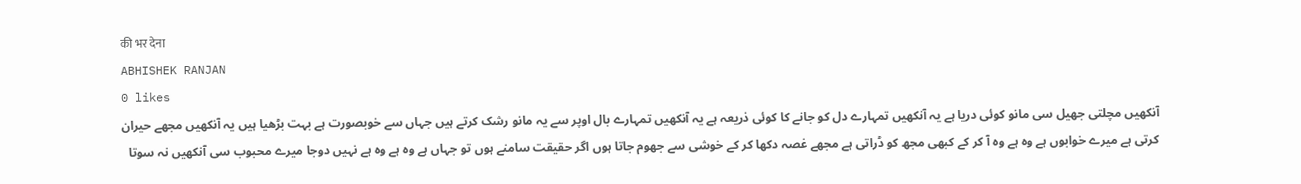की भर देना
ABHISHEK RANJAN
0 likes
آنکھیں مچلتی جھیل سی مانو کوئی دریا ہے یہ آنکھیں تمہارے دل کو جانے کا کوئی ذریعہ ہے یہ آنکھیں تمہارے بال اوپر سے یہ مانو رشک کرتے ہیں جہاں سے خوبصورت ہے بہت بڑھیا ہیں یہ آنکھیں مجھے حیران کرتی ہے میرے خوابوں ہے وہ ہے وہ آ کر کے کبھی مجھ کو ڈراتی ہے مجھے غصہ دکھا کر کے خوشی سے جھوم جاتا ہوں اگر حقیقت سامنے ہوں تو جہاں ہے وہ ہے وہ ہے نہیں دوجا میرے محبوب سی آنکھیں نہ سوتا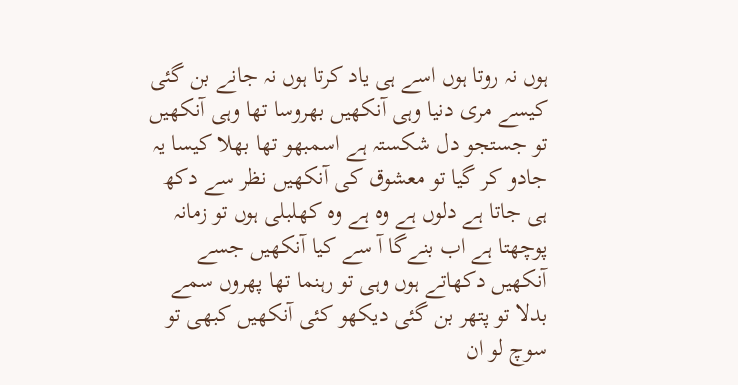ہوں نہ روتا ہوں اسے ہی یاد کرتا ہوں نہ جانے بن گئی کیسے مری دنیا وہی آنکھیں بھروسا تھا وہی آنکھیں تو جستجو دل شکستہ ہے اسمبھو تھا بھلا کیسا یہ جادو کر گیا تو معشوق کی آنکھیں نظر سے دکھ ہی جاتا ہے دلوں ہے وہ ہے وہ کھلبلی ہوں تو زمانہ پوچھتا ہے اب بنےگا آ سے کیا آنکھیں جسے آنکھیں دکھاتے ہوں وہی تو رہنما تھا پھروں سمے بدلا تو پتھر بن گئی دیکھو کئی آنکھیں کبھی تو سوچ لو ان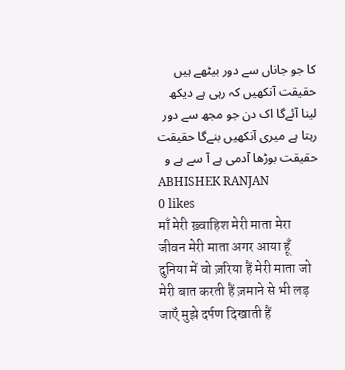کا جو جاناں سے دور بیٹھے ہیں حقیقت آنکھیں کہ رہی ہے دیکھ لینا آئےگا اک دن جو مجھ سے دور رہتا ہے میری آنکھیں بنےگا حقیقت حقیقت بوڑھا آدمی ہے آ سے ہے و
ABHISHEK RANJAN
0 likes
माँ मेरी ख़्वाहिश मेरी माता मेरा जीवन मेरी माता अगर आया हूँ दुनिया में वो ज़रिया हैं मेरी माता जो मेरी बात करती हैं ज़माने से भी लड़ जाऍं मुझे दर्पण दिखाती हैं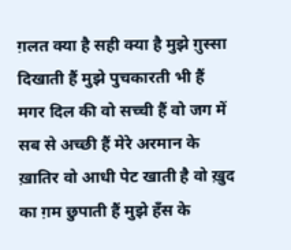ग़लत क्या है सही क्या है मुझे ग़ुस्सा दिखाती हैं मुझे पुचकारती भी हैं मगर दिल की वो सच्ची हैं वो जग में सब से अच्छी हैं मेरे अरमान के ख़ातिर वो आधी पेट खाती है वो ख़ुद का ग़म छुपाती हैं मुझे हँस के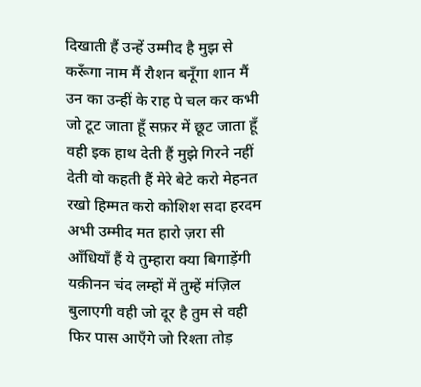दिखाती हैं उन्हें उम्मीद है मुझ से करूँगा नाम मैं रौशन बनूँगा शान मैं उन का उन्हीं के राह पे चल कर कभी जो टूट जाता हूँ सफ़र में छूट जाता हूँ वही इक हाथ देती हैं मुझे गिरने नहीं देती वो कहती हैं मेरे बेटे करो मेहनत रखो हिम्मत करो कोशिश सदा हरदम अभी उम्मीद मत हारो ज़रा सी आँधियाँ हैं ये तुम्हारा क्या बिगाड़ेंगी यक़ीनन चंद लम्हों में तुम्हें मंज़िल बुलाएगी वही जो दूर है तुम से वही फिर पास आएँगे जो रिश्ता तोड़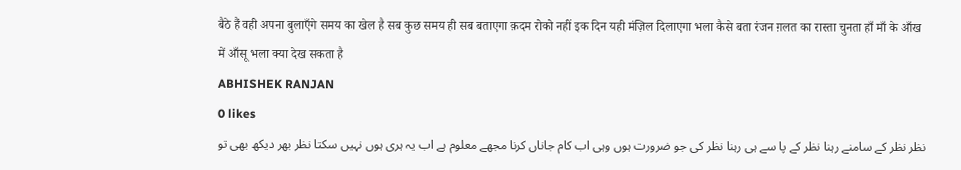बैठे हैं वही अपना बुलाएँगे समय का खेल है सब कुछ समय ही सब बताएगा क़दम रोको नहीं इक दिन यही मंज़िल दिलाएगा भला कैसे बता रंजन ग़लत का रास्ता चुनता हाँ माँ के आँख में आँसू भला क्या देख सकता है
ABHISHEK RANJAN
0 likes
نظر نظر کے سامنے رہنا نظر کے پا سے ہی رہنا نظر کی جو ضرورت ہوں وہی اب کام جاناں کرنا مجھے معلوم ہے اب یہ ہری ہوں نہیں سکتا نظر بھر دیکھ بھی تو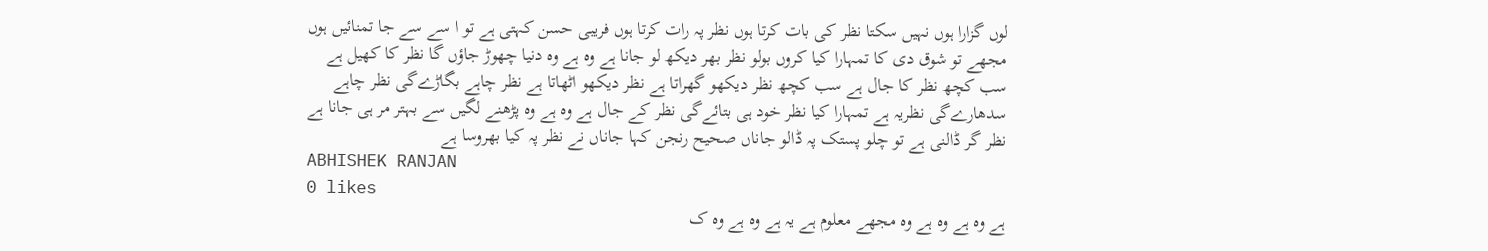لوں گزارا ہوں نہیں سکتا نظر کی بات کرتا ہوں نظر پہ رات کرتا ہوں فریبی حسن کہتی ہے تو ا سے سے جا تمنائیں ہوں مجھے تو شوق دی کا تمہارا کیا کروں بولو نظر بھر دیکھ لو جانا ہے وہ ہے وہ دنیا چھوڑ جاؤں گا نظر کا کھیل ہے سب کچھ نظر کا جال ہے سب کچھ نظر دیکھو گھراتا ہے نظر دیکھو اٹھاتا ہے نظر چاہے بگاڑےگی نظر چاہے سدھارےگی نظریہ ہے تمہارا کیا نظر خود ہی بتائےگی نظر کے جال ہے وہ ہے وہ پڑھنے لگیں سے بہتر مر ہی جانا ہے نظر گر ڈالنی ہے تو چلو پستک پہ ڈالو جاناں صحیح رنجن کہا جاناں نے نظر پہ کیا بھروسا ہے
ABHISHEK RANJAN
0 likes
ہے وہ ہے وہ ہے وہ مجھے معلوم ہے یہ ہے وہ ہے وہ ک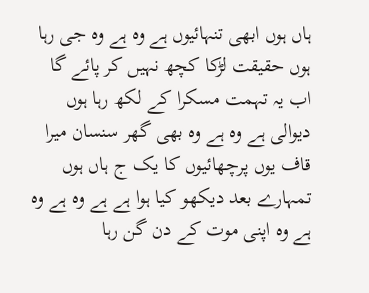ہاں ہوں ابھی تنہائیوں ہے وہ ہے وہ جی رہا ہوں حقیقت لڑکا کچھ نہیں کر پائے گا اب یہ تہمت مسکرا کے لکھ رہا ہوں دیوالی ہے وہ ہے وہ بھی گھر سنسان میرا قاف یوں پرچھائیوں کا یک ج ہاں ہوں تمہارے بعد دیکھو کیا ہوا ہے ہے وہ ہے وہ ہے وہ اپنی موت کے دن گن رہا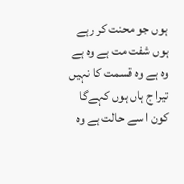ہوں جو محنت کر رہے ہوں شفت مت ہے وہ ہے وہ ہے وہ قسمت کا نہیں تیرا ج ہاں ہوں کہےگا کون ا سے حالت ہے وہ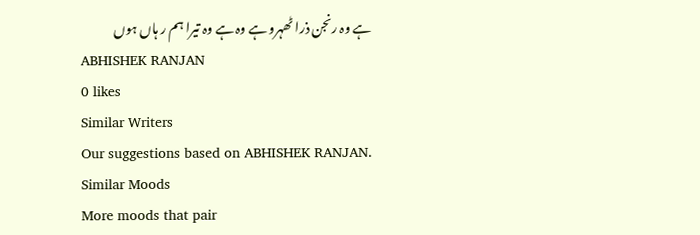ہے وہ رنجن ذرا ٹھہرو ہے وہ ہے وہ تیرا ہم ر ہاں ہوں
ABHISHEK RANJAN
0 likes
Similar Writers
Our suggestions based on ABHISHEK RANJAN.
Similar Moods
More moods that pair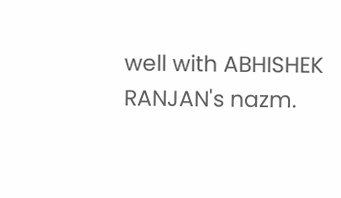well with ABHISHEK RANJAN's nazm.